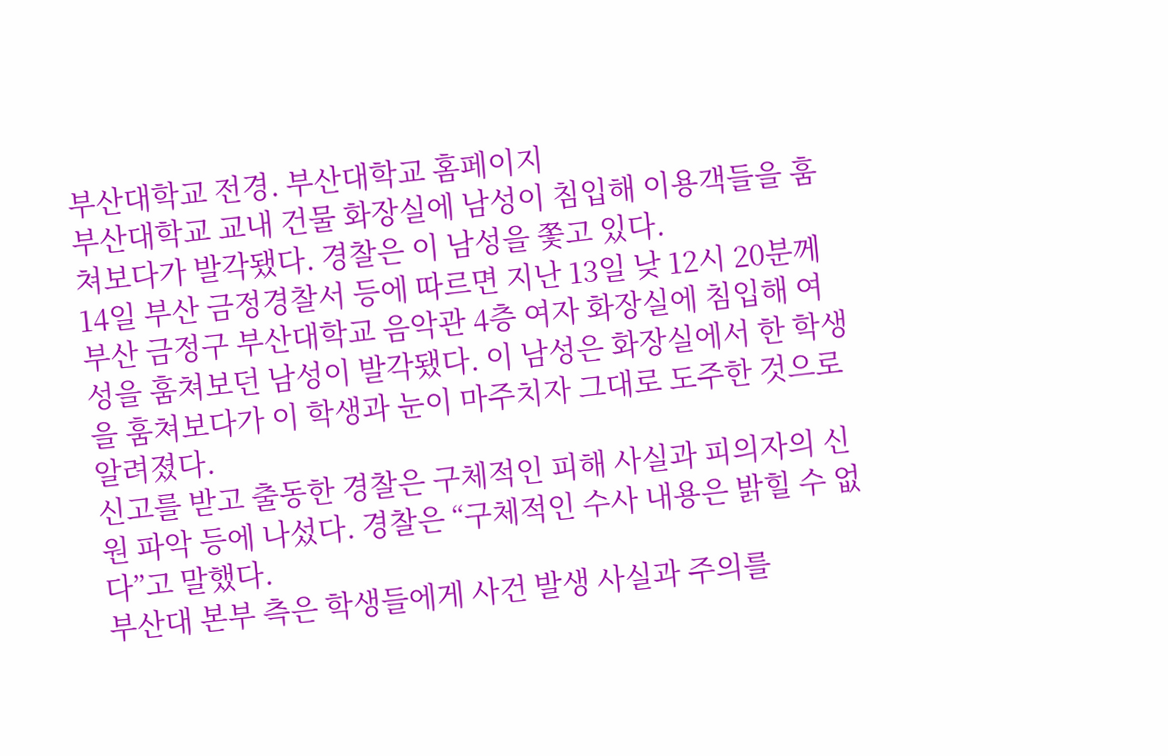부산대학교 전경. 부산대학교 홈페이지
부산대학교 교내 건물 화장실에 남성이 침입해 이용객들을 훔쳐보다가 발각됐다. 경찰은 이 남성을 쫓고 있다.
14일 부산 금정경찰서 등에 따르면 지난 13일 낮 12시 20분께 부산 금정구 부산대학교 음악관 4층 여자 화장실에 침입해 여성을 훔쳐보던 남성이 발각됐다. 이 남성은 화장실에서 한 학생을 훔쳐보다가 이 학생과 눈이 마주치자 그대로 도주한 것으로 알려졌다.
신고를 받고 출동한 경찰은 구체적인 피해 사실과 피의자의 신원 파악 등에 나섰다. 경찰은 “구체적인 수사 내용은 밝힐 수 없다”고 말했다.
부산대 본부 측은 학생들에게 사건 발생 사실과 주의를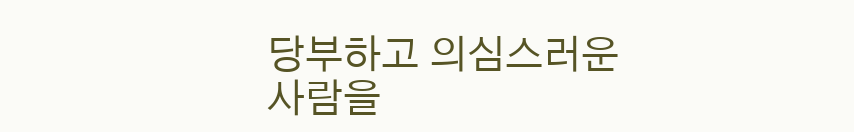당부하고 의심스러운 사람을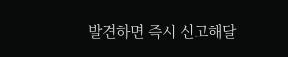발견하면 즉시 신고해달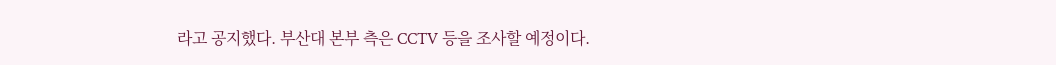라고 공지했다. 부산대 본부 측은 CCTV 등을 조사할 예정이다.